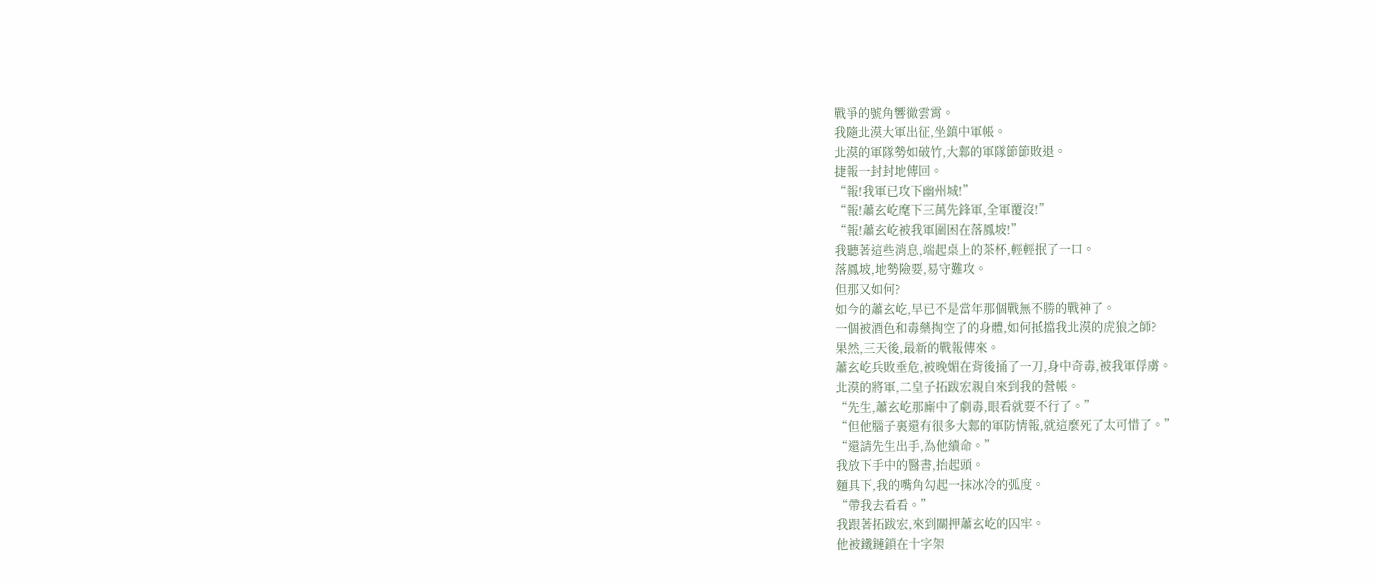戰爭的號角響徹雲霄。
我隨北漠大軍出征,坐鎮中軍帳。
北漠的軍隊勢如破竹,大鄴的軍隊節節敗退。
捷報一封封地傳回。
“報!我軍已攻下幽州城!”
“報!蕭玄屹麾下三萬先鋒軍,全軍覆沒!”
“報!蕭玄屹被我軍圍困在落鳳坡!”
我聽著這些消息,端起桌上的茶杯,輕輕抿了一口。
落鳳坡,地勢險要,易守難攻。
但那又如何?
如今的蕭玄屹,早已不是當年那個戰無不勝的戰神了。
一個被酒色和毒藥掏空了的身體,如何抵擋我北漠的虎狼之師?
果然,三天後,最新的戰報傳來。
蕭玄屹兵敗垂危,被晚媚在背後捅了一刀,身中奇毒,被我軍俘虜。
北漠的將軍,二皇子拓跋宏親自來到我的營帳。
“先生,蕭玄屹那廝中了劇毒,眼看就要不行了。”
“但他腦子裏還有很多大鄴的軍防情報,就這麼死了太可惜了。”
“還請先生出手,為他續命。”
我放下手中的醫書,抬起頭。
麵具下,我的嘴角勾起一抹冰冷的弧度。
“帶我去看看。”
我跟著拓跋宏,來到關押蕭玄屹的囚牢。
他被鐵鏈鎖在十字架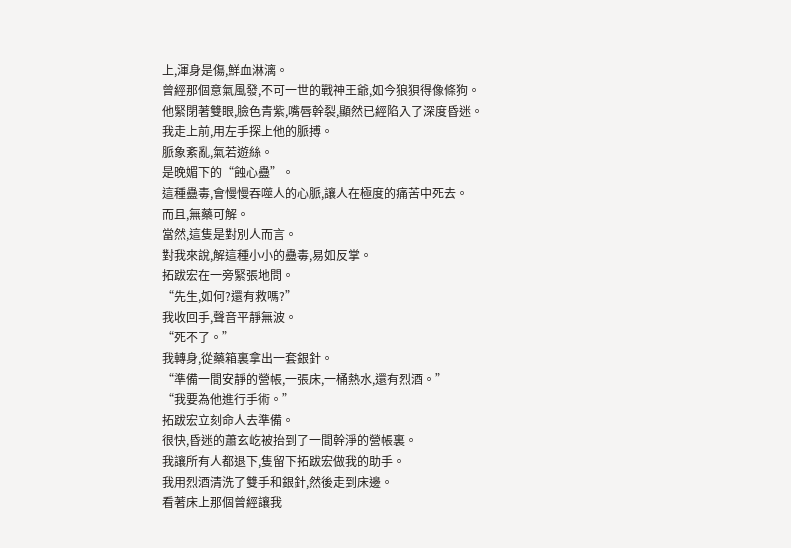上,渾身是傷,鮮血淋漓。
曾經那個意氣風發,不可一世的戰神王爺,如今狼狽得像條狗。
他緊閉著雙眼,臉色青紫,嘴唇幹裂,顯然已經陷入了深度昏迷。
我走上前,用左手探上他的脈搏。
脈象紊亂,氣若遊絲。
是晚媚下的“蝕心蠱”。
這種蠱毒,會慢慢吞噬人的心脈,讓人在極度的痛苦中死去。
而且,無藥可解。
當然,這隻是對別人而言。
對我來說,解這種小小的蠱毒,易如反掌。
拓跋宏在一旁緊張地問。
“先生,如何?還有救嗎?”
我收回手,聲音平靜無波。
“死不了。”
我轉身,從藥箱裏拿出一套銀針。
“準備一間安靜的營帳,一張床,一桶熱水,還有烈酒。”
“我要為他進行手術。”
拓跋宏立刻命人去準備。
很快,昏迷的蕭玄屹被抬到了一間幹淨的營帳裏。
我讓所有人都退下,隻留下拓跋宏做我的助手。
我用烈酒清洗了雙手和銀針,然後走到床邊。
看著床上那個曾經讓我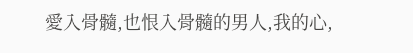愛入骨髓,也恨入骨髓的男人,我的心,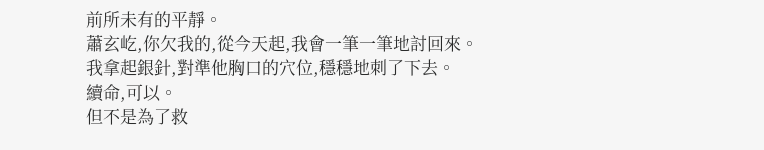前所未有的平靜。
蕭玄屹,你欠我的,從今天起,我會一筆一筆地討回來。
我拿起銀針,對準他胸口的穴位,穩穩地刺了下去。
續命,可以。
但不是為了救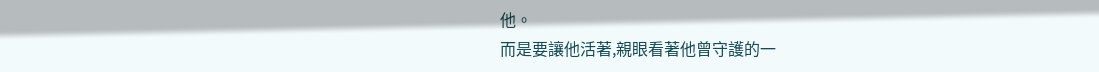他。
而是要讓他活著,親眼看著他曾守護的一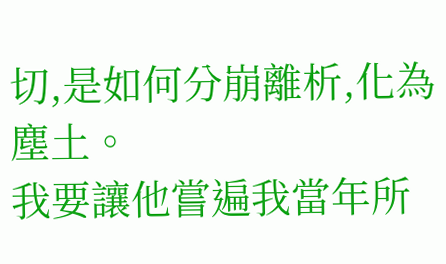切,是如何分崩離析,化為塵土。
我要讓他嘗遍我當年所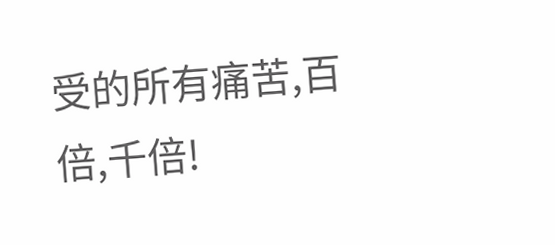受的所有痛苦,百倍,千倍!